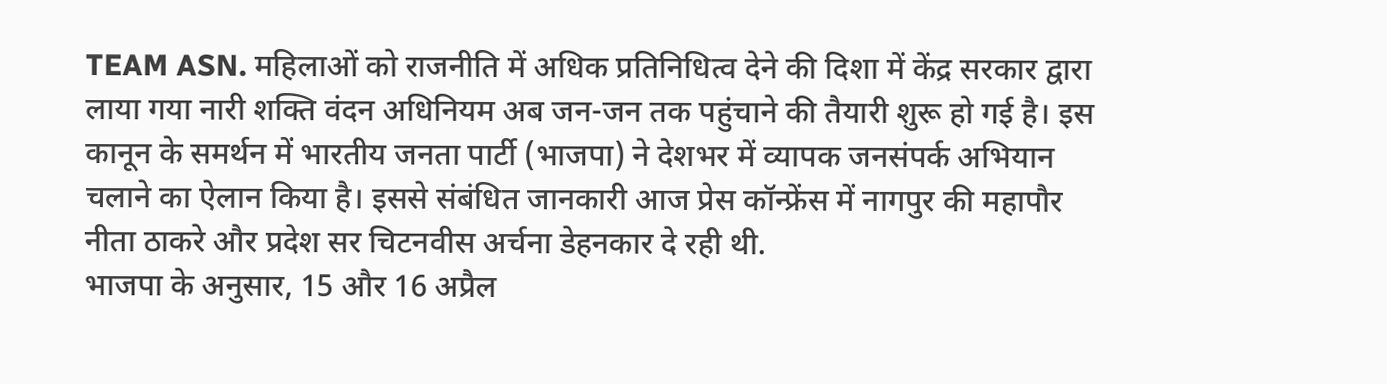TEAM ASN. महिलाओं को राजनीति में अधिक प्रतिनिधित्व देने की दिशा में केंद्र सरकार द्वारा लाया गया नारी शक्ति वंदन अधिनियम अब जन-जन तक पहुंचाने की तैयारी शुरू हो गई है। इस कानून के समर्थन में भारतीय जनता पार्टी (भाजपा) ने देशभर में व्यापक जनसंपर्क अभियान चलाने का ऐलान किया है। इससे संबंधित जानकारी आज प्रेस कॉन्फ्रेंस में नागपुर की महापौर नीता ठाकरे और प्रदेश सर चिटनवीस अर्चना डेहनकार दे रही थी.
भाजपा के अनुसार, 15 और 16 अप्रैल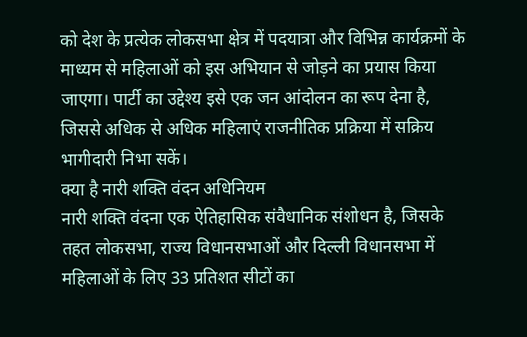को देश के प्रत्येक लोकसभा क्षेत्र में पदयात्रा और विभिन्न कार्यक्रमों के माध्यम से महिलाओं को इस अभियान से जोड़ने का प्रयास किया जाएगा। पार्टी का उद्देश्य इसे एक जन आंदोलन का रूप देना है, जिससे अधिक से अधिक महिलाएं राजनीतिक प्रक्रिया में सक्रिय भागीदारी निभा सकें।
क्या है नारी शक्ति वंदन अधिनियम
नारी शक्ति वंदना एक ऐतिहासिक संवैधानिक संशोधन है, जिसके तहत लोकसभा, राज्य विधानसभाओं और दिल्ली विधानसभा में महिलाओं के लिए 33 प्रतिशत सीटों का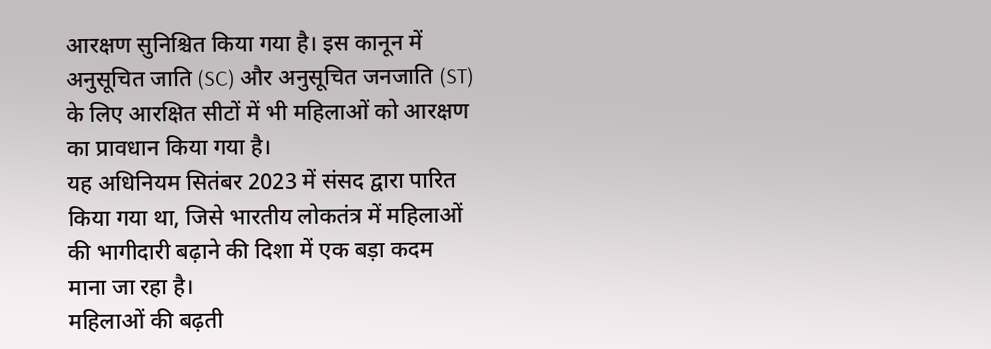आरक्षण सुनिश्चित किया गया है। इस कानून में अनुसूचित जाति (SC) और अनुसूचित जनजाति (ST) के लिए आरक्षित सीटों में भी महिलाओं को आरक्षण का प्रावधान किया गया है।
यह अधिनियम सितंबर 2023 में संसद द्वारा पारित किया गया था, जिसे भारतीय लोकतंत्र में महिलाओं की भागीदारी बढ़ाने की दिशा में एक बड़ा कदम माना जा रहा है।
महिलाओं की बढ़ती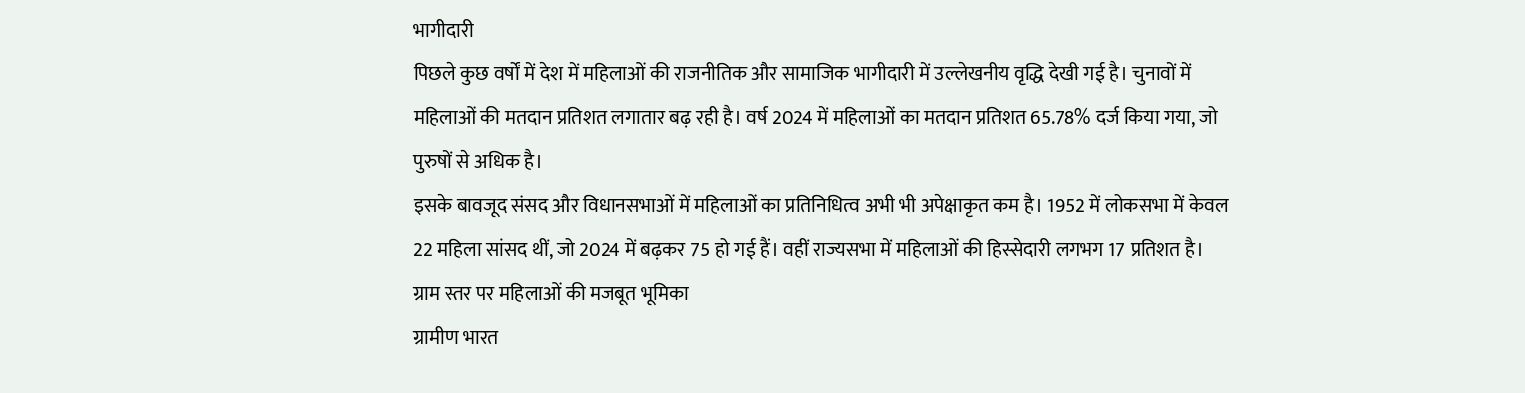भागीदारी
पिछले कुछ वर्षों में देश में महिलाओं की राजनीतिक और सामाजिक भागीदारी में उल्लेखनीय वृद्धि देखी गई है। चुनावों में महिलाओं की मतदान प्रतिशत लगातार बढ़ रही है। वर्ष 2024 में महिलाओं का मतदान प्रतिशत 65.78% दर्ज किया गया, जो पुरुषों से अधिक है।
इसके बावजूद संसद और विधानसभाओं में महिलाओं का प्रतिनिधित्व अभी भी अपेक्षाकृत कम है। 1952 में लोकसभा में केवल 22 महिला सांसद थीं, जो 2024 में बढ़कर 75 हो गई हैं। वहीं राज्यसभा में महिलाओं की हिस्सेदारी लगभग 17 प्रतिशत है।
ग्राम स्तर पर महिलाओं की मजबूत भूमिका
ग्रामीण भारत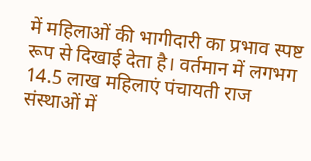में महिलाओं की भागीदारी का प्रभाव स्पष्ट रूप से दिखाई देता है। वर्तमान में लगभग 14.5 लाख महिलाएं पंचायती राज संस्थाओं में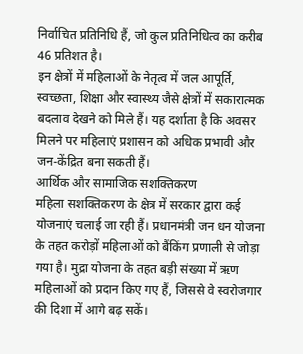निर्वाचित प्रतिनिधि हैं, जो कुल प्रतिनिधित्व का करीब 46 प्रतिशत है।
इन क्षेत्रों में महिलाओं के नेतृत्व में जल आपूर्ति, स्वच्छता, शिक्षा और स्वास्थ्य जैसे क्षेत्रों में सकारात्मक बदलाव देखने को मिले हैं। यह दर्शाता है कि अवसर मिलने पर महिलाएं प्रशासन को अधिक प्रभावी और जन-केंद्रित बना सकती हैं।
आर्थिक और सामाजिक सशक्तिकरण
महिला सशक्तिकरण के क्षेत्र में सरकार द्वारा कई योजनाएं चलाई जा रही हैं। प्रधानमंत्री जन धन योजना के तहत करोड़ों महिलाओं को बैंकिंग प्रणाली से जोड़ा गया है। मुद्रा योजना के तहत बड़ी संख्या में ऋण महिलाओं को प्रदान किए गए हैं, जिससे वे स्वरोजगार की दिशा में आगे बढ़ सकें।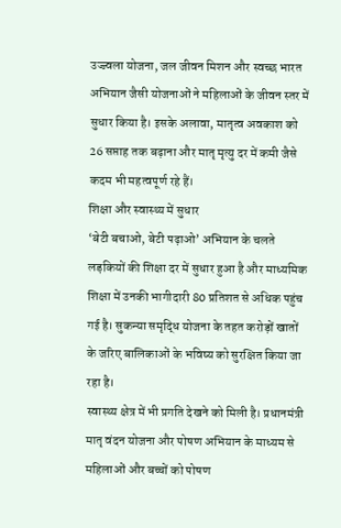उज्ज्वला योजना, जल जीवन मिशन और स्वच्छ भारत अभियान जैसी योजनाओं ने महिलाओं के जीवन स्तर में सुधार किया है। इसके अलावा, मातृत्व अवकाश को 26 सप्ताह तक बढ़ाना और मातृ मृत्यु दर में कमी जैसे कदम भी महत्वपूर्ण रहे हैं।
शिक्षा और स्वास्थ्य में सुधार
‘बेटी बचाओ, बेटी पढ़ाओ’ अभियान के चलते लड़कियों की शिक्षा दर में सुधार हुआ है और माध्यमिक शिक्षा में उनकी भागीदारी 80 प्रतिशत से अधिक पहुंच गई है। सुकन्या समृद्धि योजना के तहत करोड़ों खातों के जरिए बालिकाओं के भविष्य को सुरक्षित किया जा रहा है।
स्वास्थ्य क्षेत्र में भी प्रगति देखने को मिली है। प्रधानमंत्री मातृ वंदन योजना और पोषण अभियान के माध्यम से महिलाओं और बच्चों को पोषण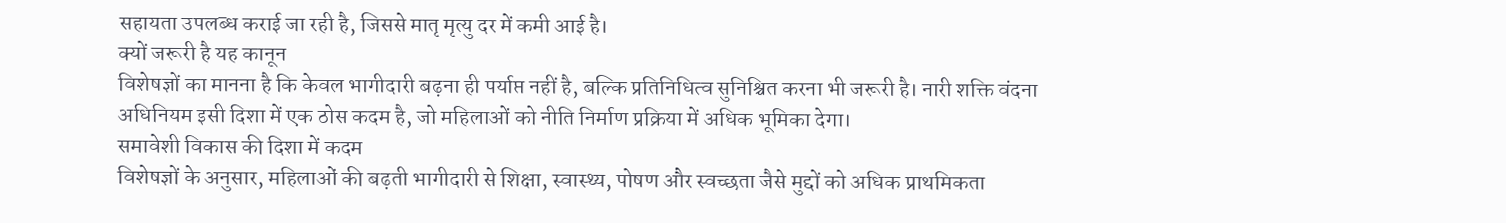सहायता उपलब्ध कराई जा रही है, जिससे मातृ मृत्यु दर में कमी आई है।
क्यों जरूरी है यह कानून
विशेषज्ञों का मानना है कि केवल भागीदारी बढ़ना ही पर्याप्त नहीं है, बल्कि प्रतिनिधित्व सुनिश्चित करना भी जरूरी है। नारी शक्ति वंदना अधिनियम इसी दिशा में एक ठोस कदम है, जो महिलाओं को नीति निर्माण प्रक्रिया में अधिक भूमिका देगा।
समावेशी विकास की दिशा में कदम
विशेषज्ञों के अनुसार, महिलाओं की बढ़ती भागीदारी से शिक्षा, स्वास्थ्य, पोषण और स्वच्छता जैसे मुद्दों को अधिक प्राथमिकता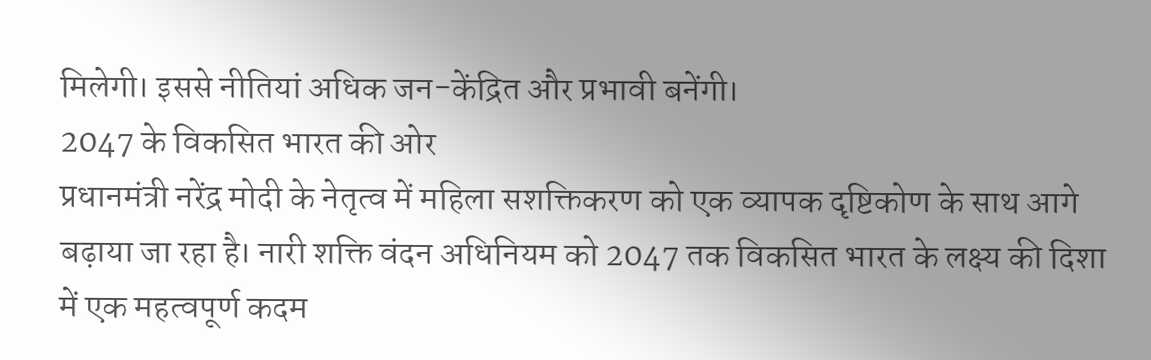मिलेगी। इससे नीतियां अधिक जन-केंद्रित और प्रभावी बनेंगी।
2047 के विकसित भारत की ओर
प्रधानमंत्री नरेंद्र मोदी के नेतृत्व में महिला सशक्तिकरण को एक व्यापक दृष्टिकोण के साथ आगे बढ़ाया जा रहा है। नारी शक्ति वंदन अधिनियम को 2047 तक विकसित भारत के लक्ष्य की दिशा में एक महत्वपूर्ण कदम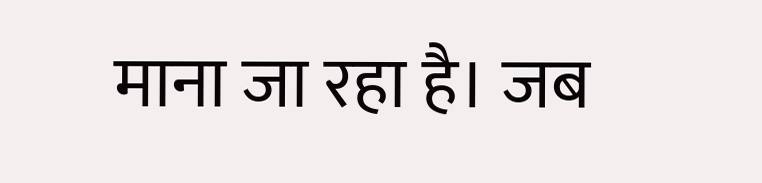माना जा रहा है। जब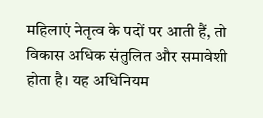महिलाएं नेतृत्व के पदों पर आती हैं, तो विकास अधिक संतुलित और समावेशी होता है। यह अधिनियम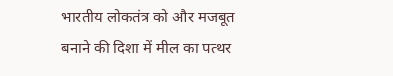भारतीय लोकतंत्र को और मजबूत बनाने की दिशा में मील का पत्थर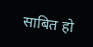साबित हो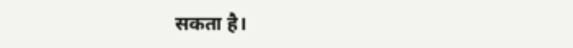सकता है।